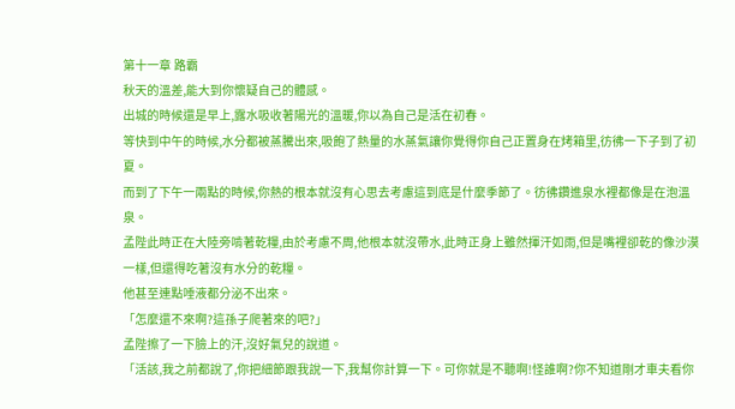第十一章 路霸
秋天的溫差,能大到你懷疑自己的體感。
出城的時候還是早上,露水吸收著陽光的溫暖,你以為自己是活在初春。
等快到中午的時候,水分都被蒸騰出來,吸飽了熱量的水蒸氣讓你覺得你自己正置身在烤箱里,彷彿一下子到了初夏。
而到了下午一兩點的時候,你熱的根本就沒有心思去考慮這到底是什麼季節了。彷彿鑽進泉水裡都像是在泡溫泉。
孟陛此時正在大陸旁啃著乾糧,由於考慮不周,他根本就沒帶水,此時正身上雖然揮汗如雨,但是嘴裡卻乾的像沙漠一樣,但還得吃著沒有水分的乾糧。
他甚至連點唾液都分泌不出來。
「怎麼還不來啊?這孫子爬著來的吧?」
孟陛擦了一下臉上的汗,沒好氣兒的說道。
「活該,我之前都說了,你把細節跟我說一下,我幫你計算一下。可你就是不聽啊!怪誰啊?你不知道剛才車夫看你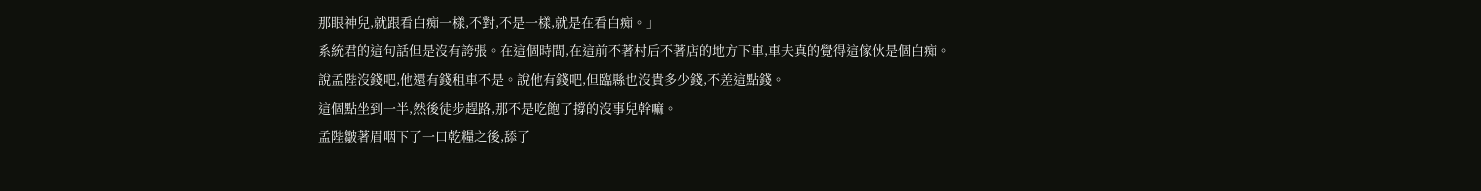那眼神兒,就跟看白痴一樣,不對,不是一樣,就是在看白痴。」
系統君的這句話但是沒有誇張。在這個時間,在這前不著村后不著店的地方下車,車夫真的覺得這傢伙是個白痴。
說孟陛沒錢吧,他還有錢租車不是。說他有錢吧,但臨縣也沒貴多少錢,不差這點錢。
這個點坐到一半,然後徒步趕路,那不是吃飽了撐的沒事兒幹嘛。
孟陛皺著眉咽下了一口乾糧之後,舔了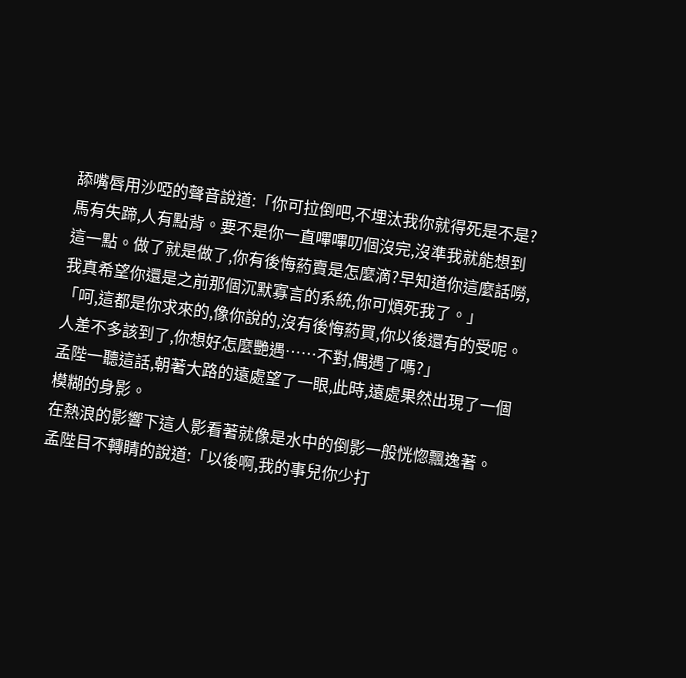舔嘴唇用沙啞的聲音說道:「你可拉倒吧,不埋汰我你就得死是不是?馬有失蹄,人有點背。要不是你一直嗶嗶叨個沒完,沒準我就能想到這一點。做了就是做了,你有後悔葯賣是怎麼滴?早知道你這麼話嘮,我真希望你還是之前那個沉默寡言的系統,你可煩死我了。」
「呵,這都是你求來的,像你說的,沒有後悔葯買,你以後還有的受呢。人差不多該到了,你想好怎麼艷遇……不對,偶遇了嗎?」
孟陛一聽這話,朝著大路的遠處望了一眼,此時,遠處果然出現了一個模糊的身影。
在熱浪的影響下這人影看著就像是水中的倒影一般恍惚飄逸著。
孟陛目不轉睛的說道:「以後啊,我的事兒你少打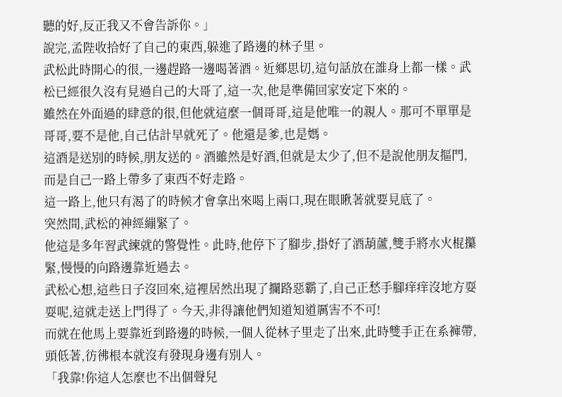聽的好,反正我又不會告訴你。」
說完,孟陛收拾好了自己的東西,躲進了路邊的林子里。
武松此時開心的很,一邊趕路一邊喝著酒。近鄉思切,這句話放在誰身上都一樣。武松已經很久沒有見過自己的大哥了,這一次,他是準備回家安定下來的。
雖然在外面過的肆意的很,但他就這麼一個哥哥,這是他唯一的親人。那可不單單是哥哥,要不是他,自己估計早就死了。他還是爹,也是媽。
這酒是送別的時候,朋友送的。酒雖然是好酒,但就是太少了,但不是說他朋友摳門,而是自己一路上帶多了東西不好走路。
這一路上,他只有渴了的時候才會拿出來喝上兩口,現在眼瞅著就要見底了。
突然間,武松的神經繃緊了。
他這是多年習武練就的警覺性。此時,他停下了腳步,掛好了酒葫蘆,雙手將水火棍攥緊,慢慢的向路邊靠近過去。
武松心想,這些日子沒回來,這裡居然出現了攔路惡霸了,自己正愁手腳痒痒沒地方耍耍呢,這就走送上門得了。今天,非得讓他們知道知道厲害不不可!
而就在他馬上要靠近到路邊的時候,一個人從林子里走了出來,此時雙手正在系褲帶,頭低著,彷彿根本就沒有發現身邊有別人。
「我靠!你這人怎麼也不出個聲兒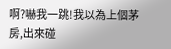啊?嚇我一跳!我以為上個茅房,出來碰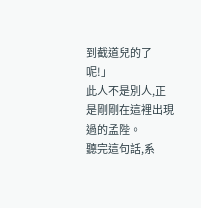到截道兒的了呢!」
此人不是別人,正是剛剛在這裡出現過的孟陛。
聽完這句話,系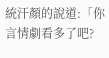統汗顏的說道:「你言情劇看多了吧?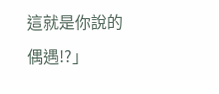這就是你說的偶遇!?」